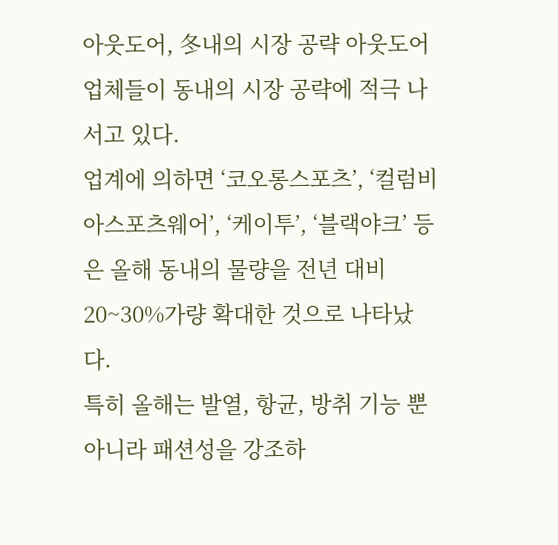아웃도어, 冬내의 시장 공략 아웃도어 업체들이 동내의 시장 공략에 적극 나서고 있다.
업계에 의하면 ‘코오롱스포츠’, ‘컬럼비아스포츠웨어’, ‘케이투’, ‘블랙야크’ 등은 올해 동내의 물량을 전년 대비 20~30%가량 확대한 것으로 나타났다.
특히 올해는 발열, 항균, 방취 기능 뿐 아니라 패션성을 강조하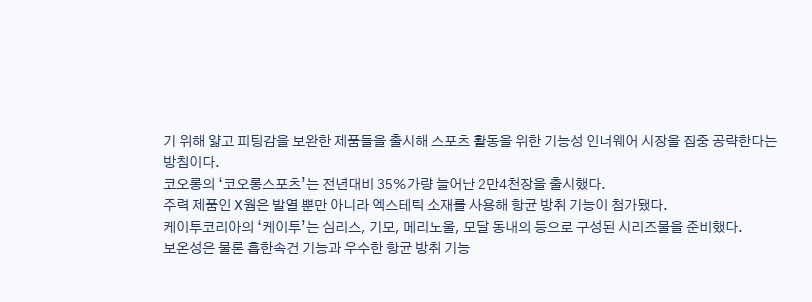기 위해 얇고 피팅감을 보완한 제품들을 출시해 스포츠 활동을 위한 기능성 인너웨어 시장을 집중 공략한다는 방침이다.
코오롱의 ‘코오롱스포츠’는 전년대비 35%가량 늘어난 2만4천장을 출시했다.
주력 제품인 X웜은 발열 뿐만 아니라 엑스테틱 소재를 사용해 항균 방취 기능이 첨가됐다.
케이투코리아의 ‘케이투’는 심리스, 기모, 메리노울, 모달 동내의 등으로 구성된 시리즈물을 준비했다.
보온성은 물론 흡한속건 기능과 우수한 항균 방취 기능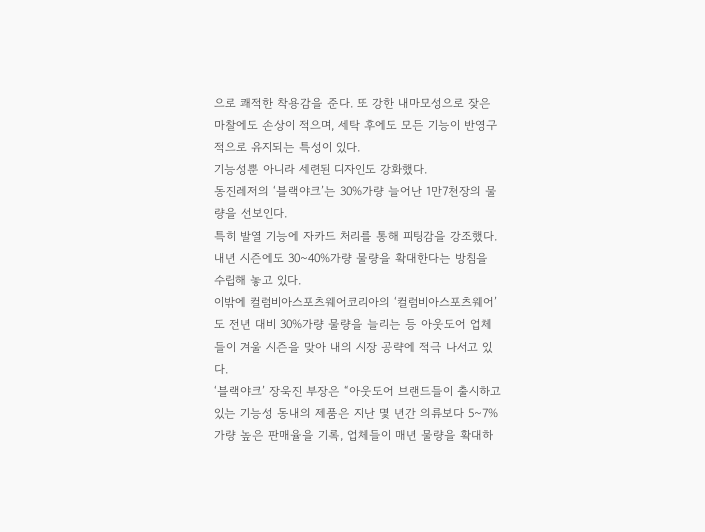으로 쾌적한 착용감을 준다. 또 강한 내마모성으로 잦은 마찰에도 손상이 적으며, 세탁 후에도 모든 기능이 반영구적으로 유지되는 특성이 있다.
기능성뿐 아니라 세련된 디자인도 강화했다.
동진레저의 ‘블랙야크’는 30%가량 늘어난 1만7천장의 물량을 선보인다.
특히 발열 기능에 자카드 처리를 통해 피팅감을 강조했다.
내년 시즌에도 30~40%가량 물량을 확대한다는 방침을 수립해 놓고 있다.
이밖에 컬럼비아스포츠웨어코리아의 ‘컬럼비아스포츠웨어’도 전년 대비 30%가량 물량을 늘리는 등 아웃도어 업체들이 겨울 시즌을 맞아 내의 시장 공략에 적극 나서고 있다.
‘블랙야크’ 장욱진 부장은 “아웃도어 브랜드들이 출시하고 있는 기능성 동내의 제품은 지난 몇 년간 의류보다 5~7% 가량 높은 판매율을 기록, 업체들이 매년 물량을 확대하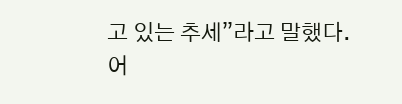고 있는 추세”라고 말했다.
어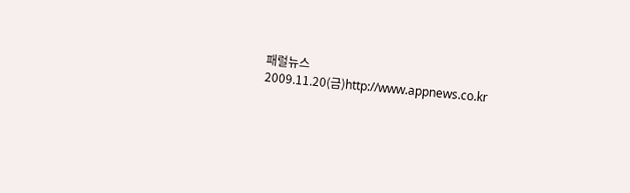패럴뉴스 2009.11.20(금)http://www.appnews.co.kr